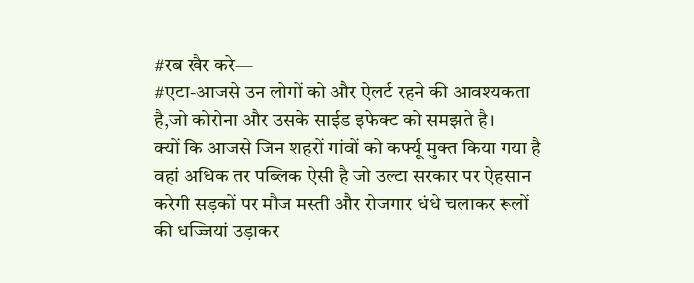#रब खैर करे—
#एटा-आजसे उन लोगों को और ऐलर्ट रहने की आवश्यकता है,जो कोरोना और उसके साईड इफेक्ट को समझते है।
क्यों कि आजसे जिन शहरों गांवों को कर्फ्यू मुक्त किया गया है वहां अधिक तर पब्लिक ऐसी है जो उल्टा सरकार पर ऐहसान करेगी सड़कों पर मौज मस्ती और रोजगार धंधे चलाकर रूलों की धज्जियां उड़ाकर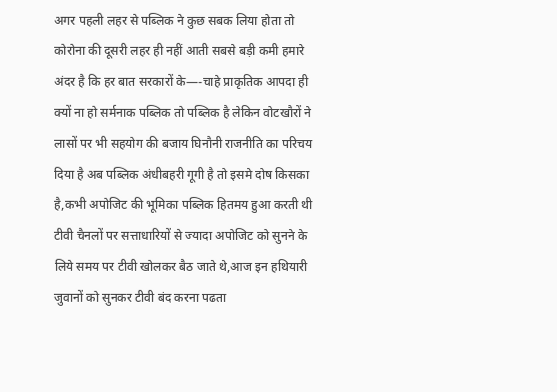अगर पहली लहर से पब्लिक ने कुछ सबक लिया होता तो कोरोना की दूसरी लहर ही नहीं आती सबसे बड़ी कमी हमारे अंदर है कि हर बात सरकारों के—-चाहे प्राकृतिक आपदा ही क्यों ना हो सर्मनाक पब्लिक तो पब्लिक है लेकिन वोटखौरों ने लासों पर भी सहयोग की बजाय घिनौनी राजनीति का परिचय दिया है अब पब्लिक अंधीबहरी गूगी है तो इसमे दोष किसका है,कभी अपोजिट की भूमिका पब्लिक हितमय हुआ करती थी टीवी चैनलों पर सत्ताधारियों से ज्यादा अपोजिट को सुनने के लिये समय पर टीवी खोलकर बैठ जाते थे,आज इन हथियारी जुवानों को सुनकर टीवी बंद करना पढता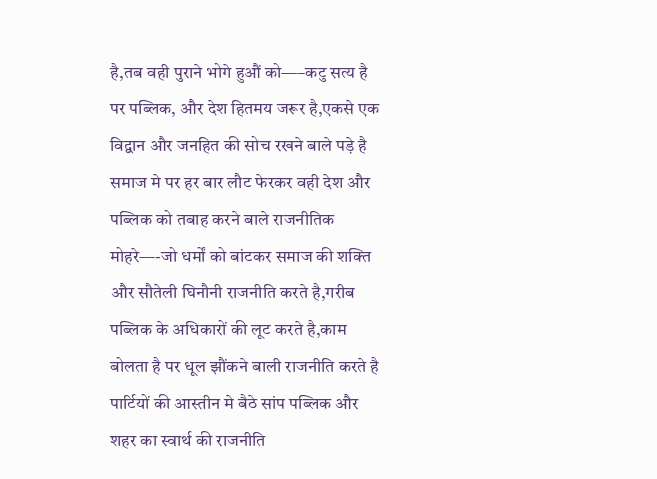है,तब वही पुराने भोगे हुऔं को—–कटु सत्य है पर पब्लिक, और देश हितमय जरूर है,एकसे एक विद्वान और जनहित की सोच रखने बाले पड़े है समाज मे पर हर बार लौट फेरकर वही देश और पब्लिक को तबाह करने बाले राजनीतिक मोहरे—-जो धर्मों को बांटकर समाज की शक्ति और सौतेली घिनौनी राजनीति करते है,गरीब पब्लिक के अधिकारों की लूट करते है,काम बोलता है पर धूल झौंकने बाली राजनीति करते है पार्टियों की आस्तीन मे बैठे सांप पब्लिक और शहर का स्वार्थ की राजनीति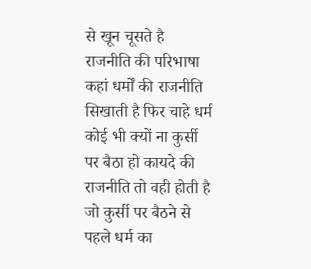से खून चूसते है राजनीति की परिभाषा कहां धर्मों की राजनीति सिखाती है फिर चाहे धर्म कोई भी क्यों ना कुर्सी पर बैठा हो कायदे की राजनीति तो वही होती है जो कुर्सी पर बैठने से पहले धर्म का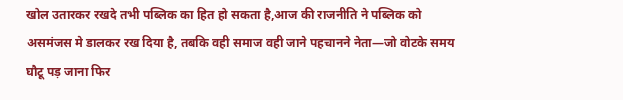खोल उतारकर रखदे तभी पब्लिक का हित हो सकता है,आज की राजनीति ने पब्लिक को असमंजस मे डालकर रख दिया है, तबकि वही समाज वही जाने पहचानने नेता—जो वोटके समय घौटू पड़ जाना फिर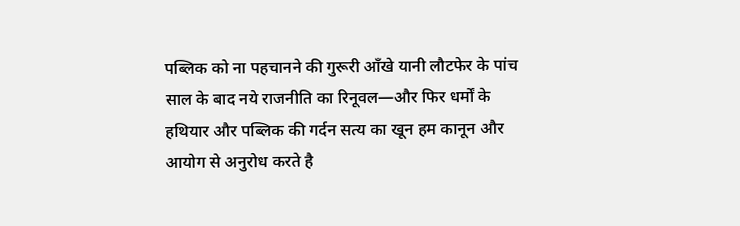पब्लिक को ना पहचानने की गुरूरी आँखे यानी लौटफेर के पांच साल के बाद नये राजनीति का रिनूवल—और फिर धर्मों के हथियार और पब्लिक की गर्दन सत्य का खून हम कानून और आयोग से अनुरोध करते है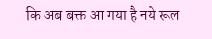कि अब बक्त आ गया है नये रूल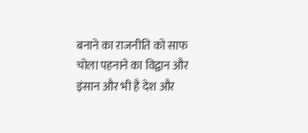बनाने का राजनीति को साफ चोला पहनाने का विद्वान और इंसान और भी है देश और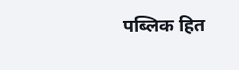पब्लिक हित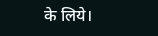के लिये।